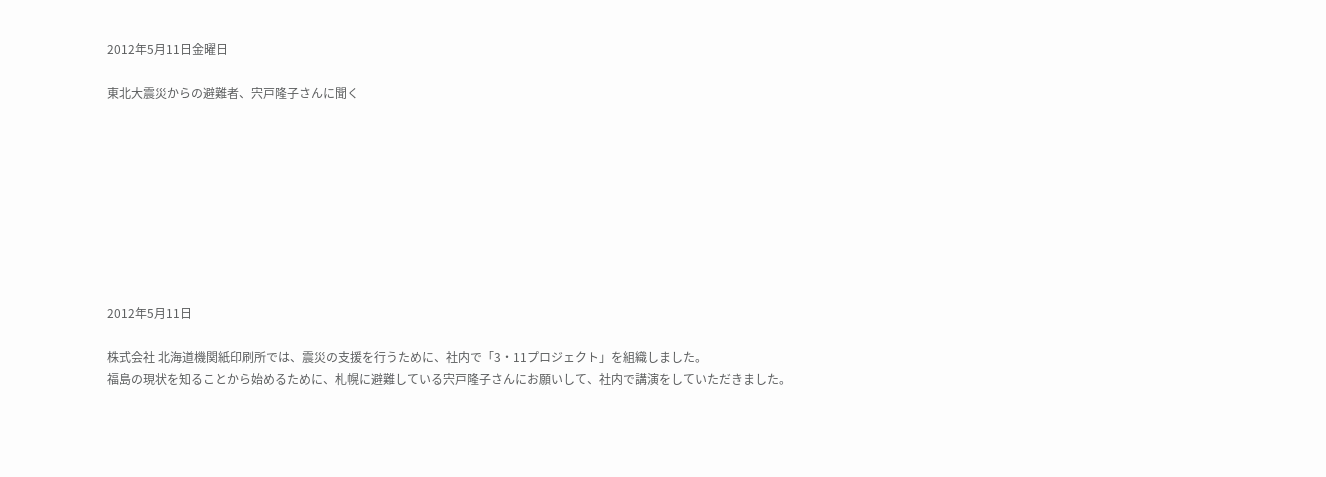2012年5月11日金曜日

東北大震災からの避難者、宍戸隆子さんに聞く









2012年5月11日

株式会社 北海道機関紙印刷所では、震災の支援を行うために、社内で「3・11プロジェクト」を組織しました。
福島の現状を知ることから始めるために、札幌に避難している宍戸隆子さんにお願いして、社内で講演をしていただきました。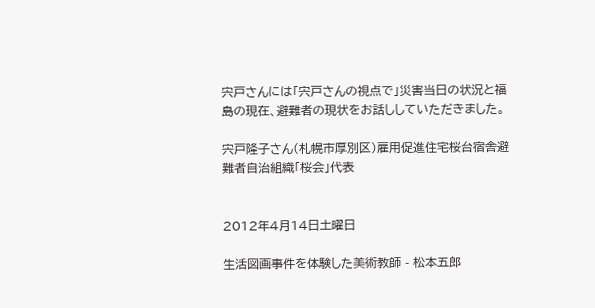宍戸さんには「宍戸さんの視点で」災害当日の状況と福島の現在、避難者の現状をお話ししていただきました。

宍戸隆子さん(札幌市厚別区)雇用促進住宅桜台宿舎避難者自治組織「桜会」代表


2012年4月14日土曜日

生活図画事件を体験した美術教師 - 松本五郎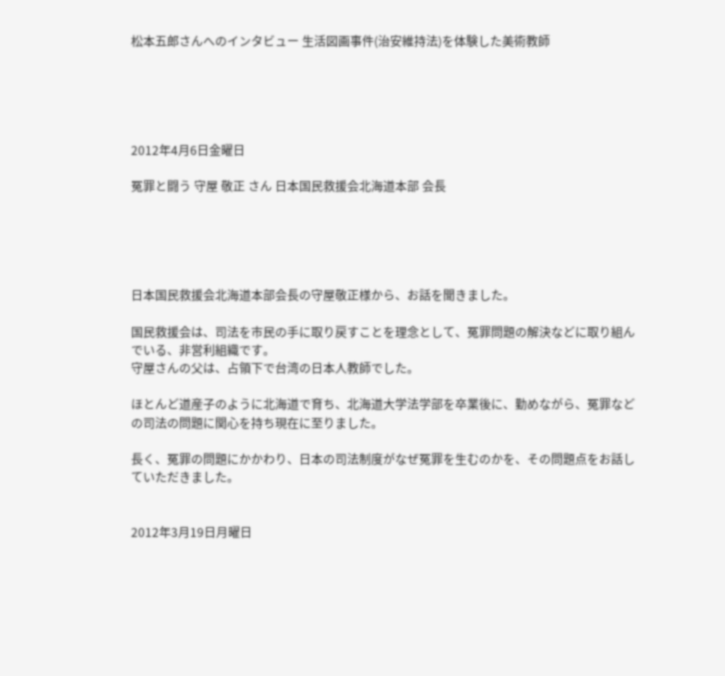松本五郎さんへのインタビュー 生活図画事件(治安維持法)を体験した美術教師





2012年4月6日金曜日

冤罪と闘う 守屋 敬正 さん 日本国民救援会北海道本部 会長





日本国民救援会北海道本部会長の守屋敬正様から、お話を聞きました。

国民救援会は、司法を市民の手に取り戻すことを理念として、冤罪問題の解決などに取り組んでいる、非営利組織です。
守屋さんの父は、占領下で台湾の日本人教師でした。

ほとんど道産子のように北海道で育ち、北海道大学法学部を卒業後に、勤めながら、冤罪などの司法の問題に関心を持ち現在に至りました。

長く、冤罪の問題にかかわり、日本の司法制度がなぜ冤罪を生むのかを、その問題点をお話していただきました。


2012年3月19日月曜日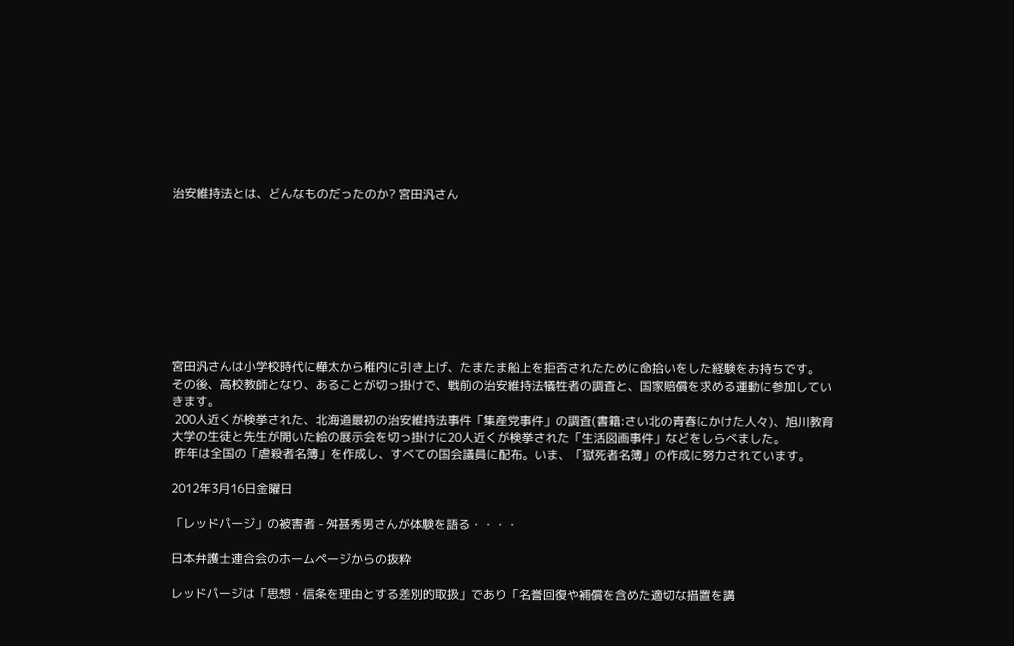治安維持法とは、どんなものだったのか? 宮田汎さん









宮田汎さんは小学校時代に樺太から稚内に引き上げ、たまたま船上を拒否されたために命拾いをした経験をお持ちです。
その後、高校教師となり、あることが切っ掛けで、戦前の治安維持法犠牲者の調査と、国家賠償を求める運動に参加していきます。
 200人近くが検挙された、北海道最初の治安維持法事件「集産党事件」の調査(書籍:さい北の青春にかけた人々)、旭川教育大学の生徒と先生が開いた絵の展示会を切っ掛けに20人近くが検挙された「生活図画事件」などをしらべました。
 昨年は全国の「虐殺者名簿」を作成し、すべての国会議員に配布。いま、「獄死者名簿」の作成に努力されています。

2012年3月16日金曜日

「レッドパージ」の被害者 - 舛甚秀男さんが体験を語る・・・・

日本弁護士連合会のホームページからの抜粋

レッドパージは「思想・信条を理由とする差別的取扱」であり「名誉回復や補償を含めた適切な措置を講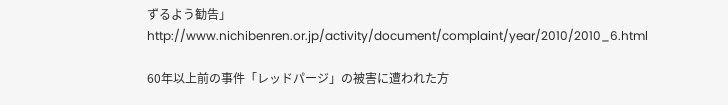ずるよう勧告」
http://www.nichibenren.or.jp/activity/document/complaint/year/2010/2010_6.html

60年以上前の事件「レッドパージ」の被害に遭われた方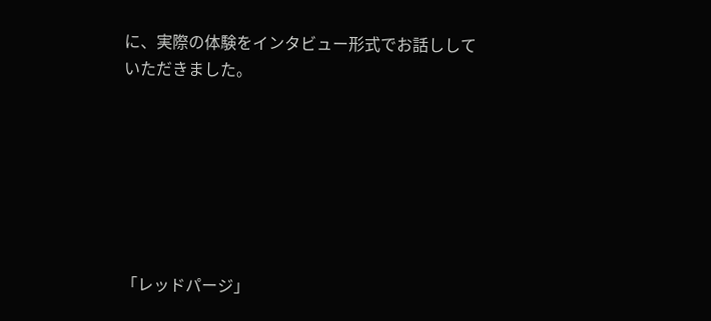に、実際の体験をインタビュー形式でお話ししていただきました。







「レッドパージ」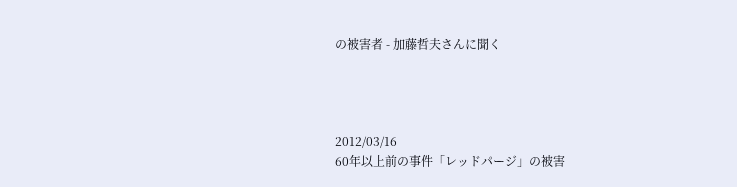の被害者 - 加藤哲夫さんに聞く




2012/03/16
60年以上前の事件「レッドパージ」の被害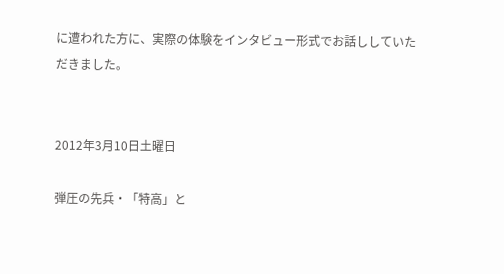に遭われた方に、実際の体験をインタビュー形式でお話ししていただきました。


2012年3月10日土曜日

弾圧の先兵・「特高」と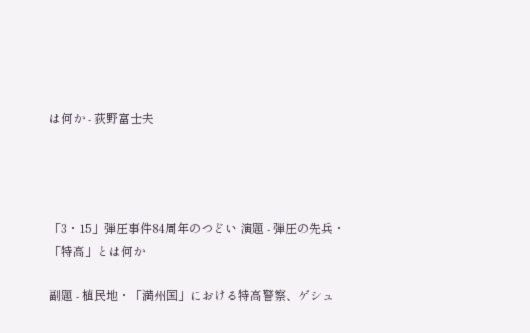は何か - 荻野富士夫




「3・15」弾圧事件84周年のつどい 演題 - 弾圧の先兵・「特高」とは何か

副題 - 植民地・「満州国」における特高警察、ゲシュ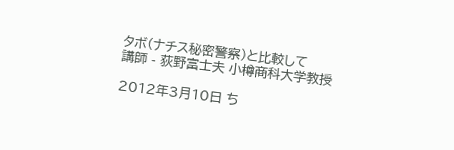タボ(ナチス秘密警察)と比較して
講師 - 荻野富士夫 小樽商科大学教授

2012年3月10日 ち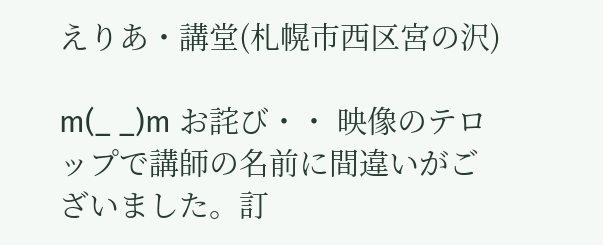えりあ・講堂(札幌市西区宮の沢)

m(_ _)m お詫び・・ 映像のテロップで講師の名前に間違いがございました。訂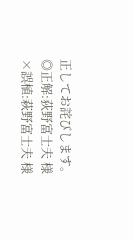正してお詫びします。
◎正解:荻野富士夫 様
×誤植:萩野富士夫 様